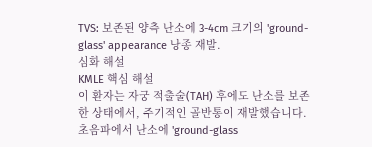TVS: 보존된 양측 난소에 3-4cm 크기의 'ground-glass' appearance 낭종 재발.
심화 해설
KMLE 핵심 해설
이 환자는 자궁 적출술(TAH) 후에도 난소를 보존한 상태에서, 주기적인 골반통이 재발했습니다. 초음파에서 난소에 'ground-glass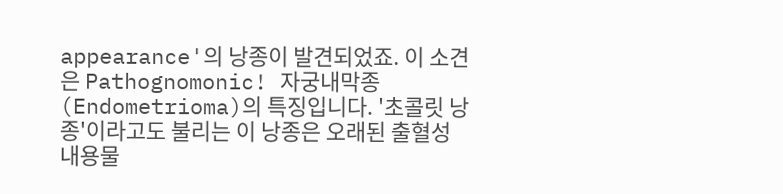appearance'의 낭종이 발견되었죠. 이 소견은 Pathognomonic! 자궁내막종(Endometrioma)의 특징입니다. '초콜릿 낭종'이라고도 불리는 이 낭종은 오래된 출혈성 내용물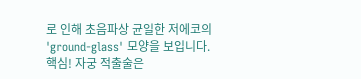로 인해 초음파상 균일한 저에코의 'ground-glass' 모양을 보입니다.
핵심! 자궁 적출술은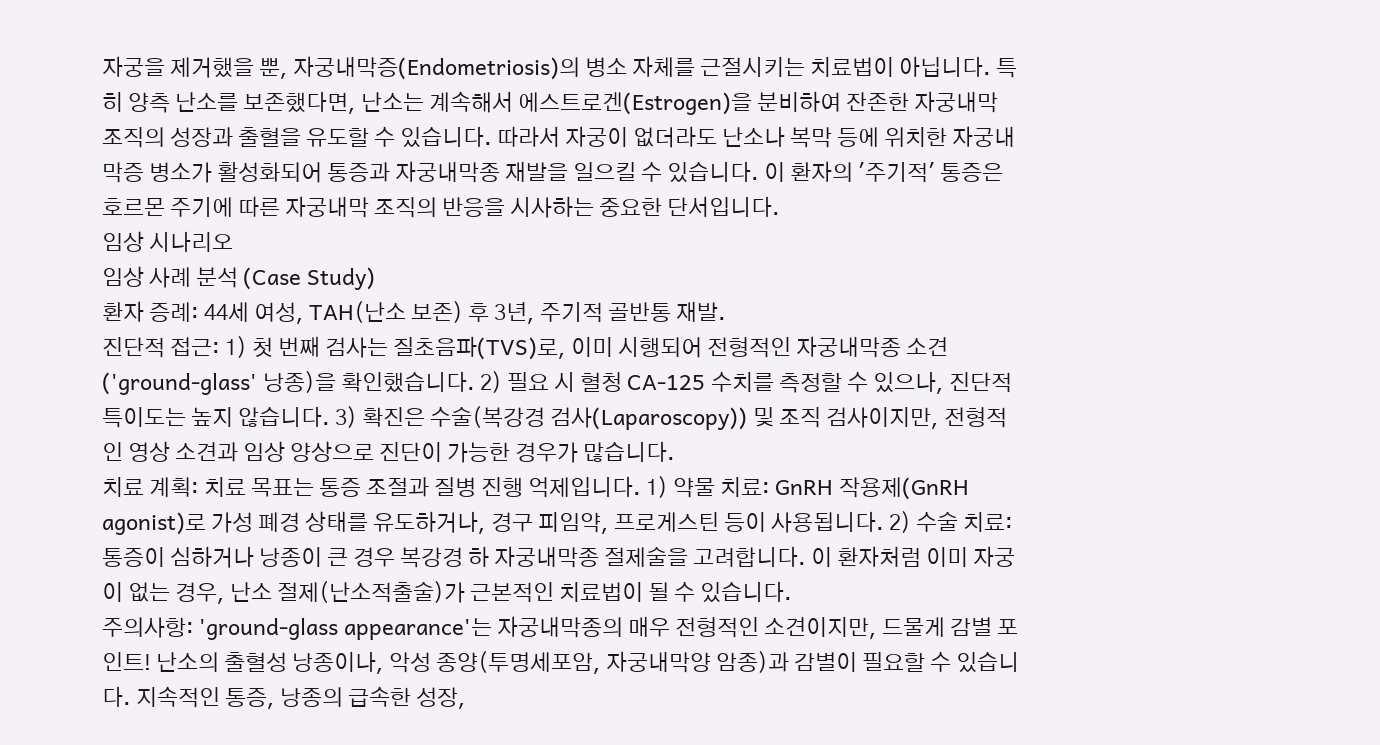자궁을 제거했을 뿐, 자궁내막증(Endometriosis)의 병소 자체를 근절시키는 치료법이 아닙니다. 특히 양측 난소를 보존했다면, 난소는 계속해서 에스트로겐(Estrogen)을 분비하여 잔존한 자궁내막 조직의 성장과 출혈을 유도할 수 있습니다. 따라서 자궁이 없더라도 난소나 복막 등에 위치한 자궁내막증 병소가 활성화되어 통증과 자궁내막종 재발을 일으킬 수 있습니다. 이 환자의 '주기적' 통증은 호르몬 주기에 따른 자궁내막 조직의 반응을 시사하는 중요한 단서입니다.
임상 시나리오
임상 사례 분석 (Case Study)
환자 증례: 44세 여성, TAH(난소 보존) 후 3년, 주기적 골반통 재발.
진단적 접근: 1) 첫 번째 검사는 질초음파(TVS)로, 이미 시행되어 전형적인 자궁내막종 소견('ground-glass' 낭종)을 확인했습니다. 2) 필요 시 혈청 CA-125 수치를 측정할 수 있으나, 진단적 특이도는 높지 않습니다. 3) 확진은 수술(복강경 검사(Laparoscopy)) 및 조직 검사이지만, 전형적인 영상 소견과 임상 양상으로 진단이 가능한 경우가 많습니다.
치료 계획: 치료 목표는 통증 조절과 질병 진행 억제입니다. 1) 약물 치료: GnRH 작용제(GnRH agonist)로 가성 폐경 상태를 유도하거나, 경구 피임약, 프로게스틴 등이 사용됩니다. 2) 수술 치료: 통증이 심하거나 낭종이 큰 경우 복강경 하 자궁내막종 절제술을 고려합니다. 이 환자처럼 이미 자궁이 없는 경우, 난소 절제(난소적출술)가 근본적인 치료법이 될 수 있습니다.
주의사항: 'ground-glass appearance'는 자궁내막종의 매우 전형적인 소견이지만, 드물게 감별 포인트! 난소의 출혈성 낭종이나, 악성 종양(투명세포암, 자궁내막양 암종)과 감별이 필요할 수 있습니다. 지속적인 통증, 낭종의 급속한 성장,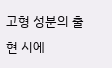고형 성분의 출현 시에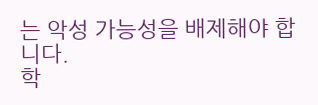는 악성 가능성을 배제해야 합니다.
학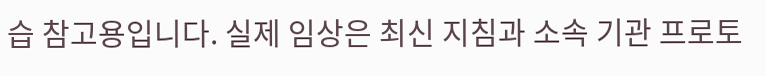습 참고용입니다. 실제 임상은 최신 지침과 소속 기관 프로토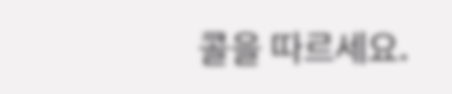콜을 따르세요.